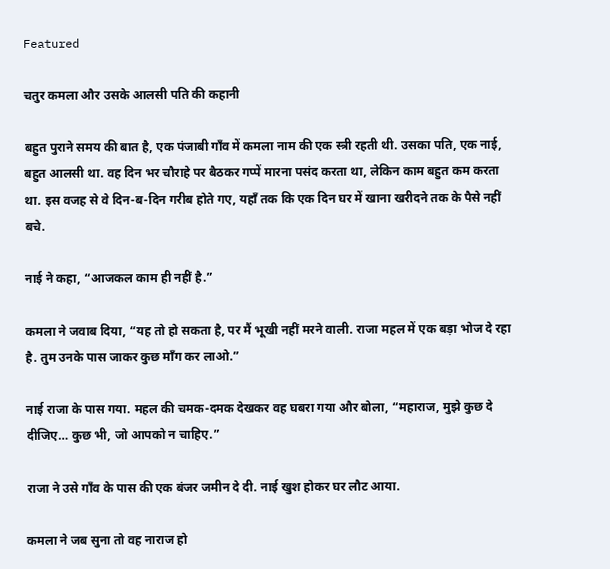Featured

चतुर कमला और उसके आलसी पति की कहानी

बहुत पुराने समय की बात है, एक पंजाबी गाँव में कमला नाम की एक स्त्री रहती थी. उसका पति, एक नाई, बहुत आलसी था. वह दिन भर चौराहे पर बैठकर गप्पें मारना पसंद करता था, लेकिन काम बहुत कम करता था. इस वजह से वे दिन-ब-दिन गरीब होते गए, यहाँ तक कि एक दिन घर में खाना खरीदने तक के पैसे नहीं बचे.

नाई ने कहा, “आजकल काम ही नहीं है.”

कमला ने जवाब दिया, “यह तो हो सकता है, पर मैं भूखी नहीं मरने वाली. राजा महल में एक बड़ा भोज दे रहा है. तुम उनके पास जाकर कुछ माँग कर लाओ.”

नाई राजा के पास गया. महल की चमक-दमक देखकर वह घबरा गया और बोला, “महाराज, मुझे कुछ दे दीजिए… कुछ भी, जो आपको न चाहिए.”

राजा ने उसे गाँव के पास की एक बंजर जमीन दे दी. नाई खुश होकर घर लौट आया.

कमला ने जब सुना तो वह नाराज हो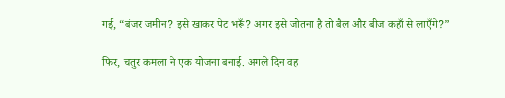गई, “बंजर जमीन? इसे खाकर पेट भरूँ? अगर इसे जोतना है तो बैल और बीज कहाँ से लाएँगे?”

फिर, चतुर कमला ने एक योजना बनाई. अगले दिन वह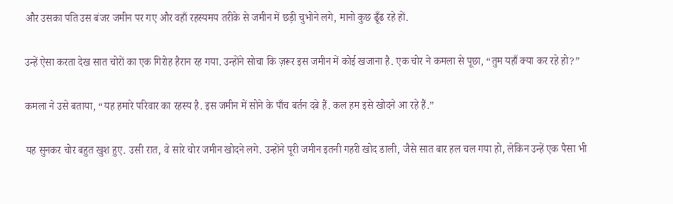और उसका पति उस बंजर जमीन पर गए और वहाँ रहस्यमय तरीके से जमीन में छड़ी चुभोने लगे, मानो कुछ ढूँढ रहे हों.

उन्हें ऐसा करता देख सात चोरों का एक गिरोह हैरान रह गया. उन्होंने सोचा कि ज़रूर इस जमीन में कोई खजाना है. एक चोर ने कमला से पूछा, “तुम यहाँ क्या कर रहे हो?”

कमला ने उसे बताया, “यह हमारे परिवार का रहस्य है. इस जमीन में सोने के पाँच बर्तन दबे हैं. कल हम इसे खोदने आ रहे हैं.”

यह सुनकर चोर बहुत खुश हुए. उसी रात, वे सारे चोर जमीन खोदने लगे. उन्होंने पूरी जमीन इतनी गहरी खोद डाली, जैसे सात बार हल चल गया हो, लेकिन उन्हें एक पैसा भी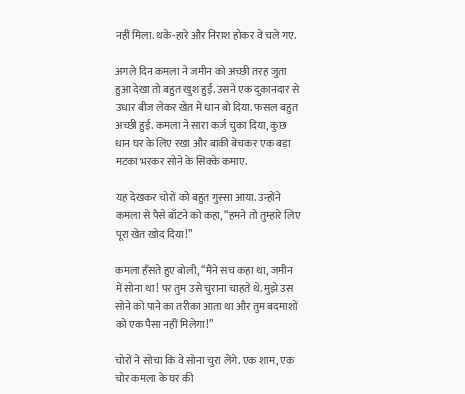नहीं मिला. थके-हारे और निराश होकर वे चले गए.

अगले दिन कमला ने जमीन को अच्छी तरह जुता हुआ देखा तो बहुत खुश हुई. उसने एक दुकानदार से उधार बीज लेकर खेत में धान बो दिया. फसल बहुत अच्छी हुई. कमला ने सारा कर्ज़ चुका दिया, कुछ धान घर के लिए रखा और बाकी बेचकर एक बड़ा मटका भरकर सोने के सिक्के कमाए.

यह देखकर चोरों को बहुत गुस्सा आया. उन्होंने कमला से पैसे बाँटने को कहा, “हमने तो तुम्हारे लिए पूरा खेत खोद दिया!”

कमला हँसते हुए बोली, “मैंने सच कहा था, जमीन में सोना था! पर तुम उसे चुराना चाहते थे. मुझे उस सोने को पाने का तरीका आता था और तुम बदमाशों को एक पैसा नहीं मिलेगा!”

चोरों ने सोचा कि वे सोना चुरा लेंगे. एक शाम, एक चोर कमला के घर की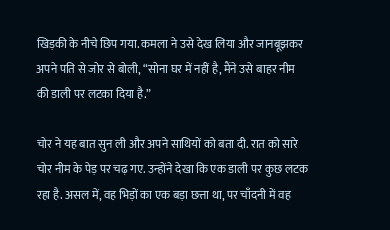खिड़की के नीचे छिप गया. कमला ने उसे देख लिया और जानबूझकर अपने पति से जोर से बोली, “सोना घर में नहीं है, मैंने उसे बाहर नीम की डाली पर लटका दिया है.”

चोर ने यह बात सुन ली और अपने साथियों को बता दी. रात को सारे चोर नीम के पेड़ पर चढ़ गए. उन्होंने देखा कि एक डाली पर कुछ लटक रहा है. असल में, वह भिड़ों का एक बड़ा छत्ता था, पर चाँदनी में वह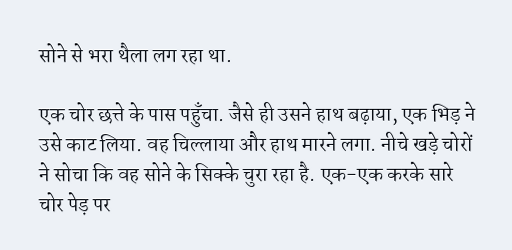सोने से भरा थैला लग रहा था.

एक चोर छत्ते के पास पहुँचा. जैसे ही उसने हाथ बढ़ाया, एक भिड़ ने उसे काट लिया. वह चिल्लाया और हाथ मारने लगा. नीचे खड़े चोरों ने सोचा कि वह सोने के सिक्के चुरा रहा है. एक-एक करके सारे चोर पेड़ पर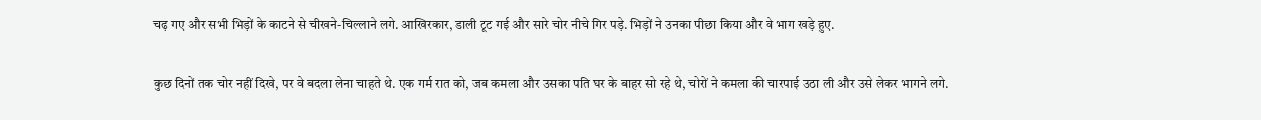चढ़ गए और सभी भिड़ों के काटने से चीखने-चिल्लाने लगे. आखिरकार, डाली टूट गई और सारे चोर नीचे गिर पड़े. भिड़ों ने उनका पीछा किया और वे भाग खड़े हुए.

कुछ दिनों तक चोर नहीं दिखे, पर वे बदला लेना चाहते थे. एक गर्म रात को, जब कमला और उसका पति घर के बाहर सो रहे थे, चोरों ने कमला की चारपाई उठा ली और उसे लेकर भागने लगे.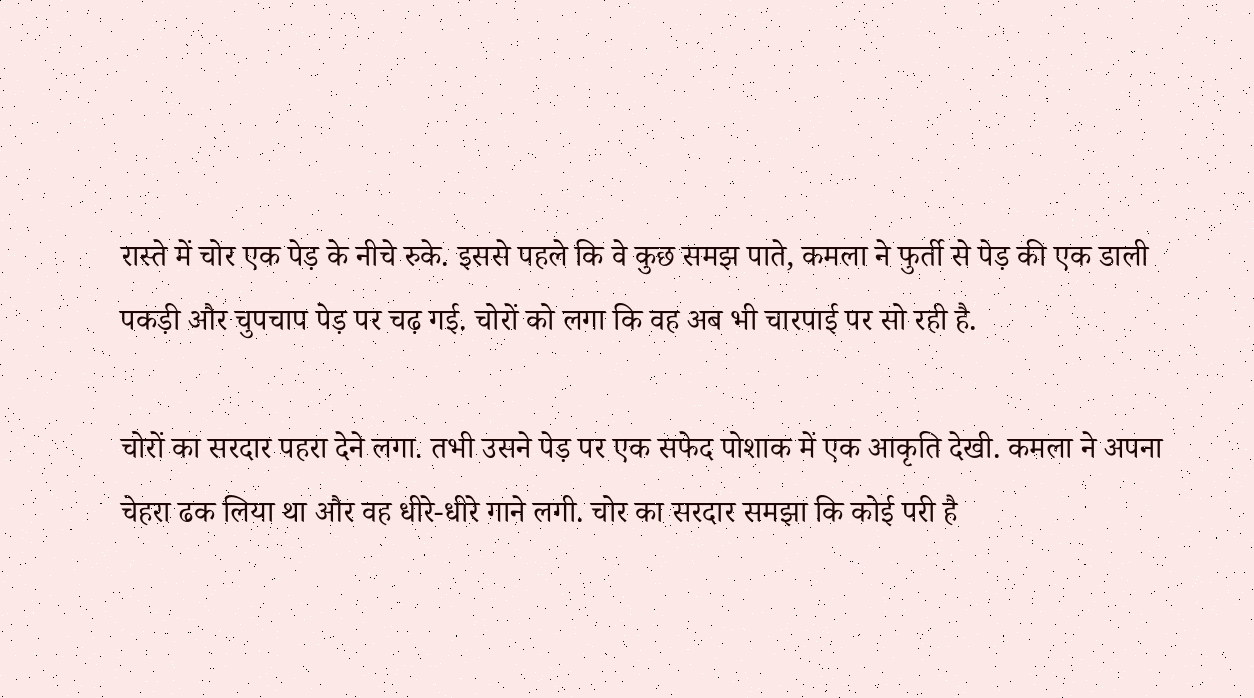रास्ते में चोर एक पेड़ के नीचे रुके. इससे पहले कि वे कुछ समझ पाते, कमला ने फुर्ती से पेड़ की एक डाली पकड़ी और चुपचाप पेड़ पर चढ़ गई. चोरों को लगा कि वह अब भी चारपाई पर सो रही है.

चोरों का सरदार पहरा देने लगा. तभी उसने पेड़ पर एक सफेद पोशाक में एक आकृति देखी. कमला ने अपना चेहरा ढक लिया था और वह धीरे-धीरे गाने लगी. चोर का सरदार समझा कि कोई परी है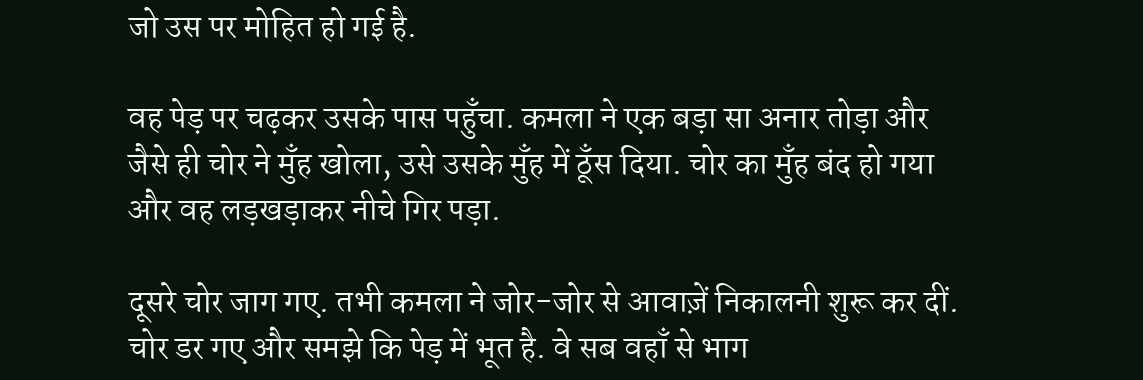जो उस पर मोहित हो गई है.

वह पेड़ पर चढ़कर उसके पास पहुँचा. कमला ने एक बड़ा सा अनार तोड़ा और जैसे ही चोर ने मुँह खोला, उसे उसके मुँह में ठूँस दिया. चोर का मुँह बंद हो गया और वह लड़खड़ाकर नीचे गिर पड़ा.

दूसरे चोर जाग गए. तभी कमला ने जोर-जोर से आवाज़ें निकालनी शुरू कर दीं. चोर डर गए और समझे कि पेड़ में भूत है. वे सब वहाँ से भाग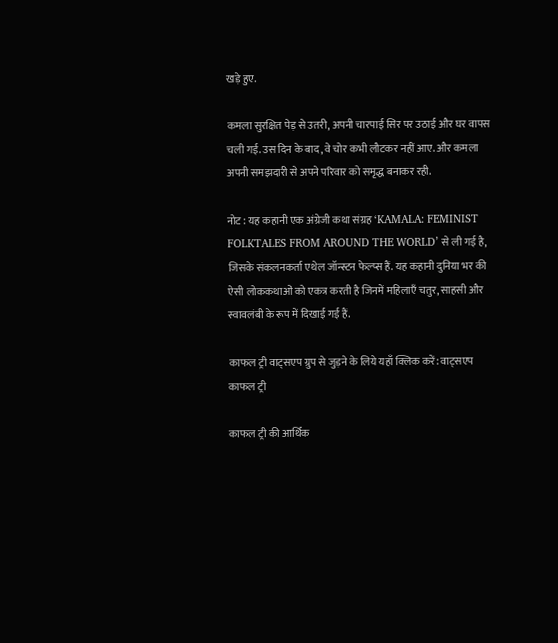खड़े हुए.

कमला सुरक्षित पेड़ से उतरी, अपनी चारपाई सिर पर उठाई और घर वापस चली गई. उस दिन के बाद, वे चोर कभी लौटकर नहीं आए. और कमला अपनी समझदारी से अपने परिवार को समृद्ध बनाकर रही.

नोट : यह कहानी एक अंग्रेजी कथा संग्रह ‘KAMALA: FEMINIST FOLKTALES FROM AROUND THE WORLD’ से ली गई है, जिसके संकलनकर्ता एथेल जॉन्स्टन फेल्प्स हैं. यह कहानी दुनिया भर की ऐसी लोककथाओं को एकत्र करती है जिनमें महिलाएँ चतुर, साहसी और स्वावलंबी के रूप में दिखाई गई हैं.

काफल ट्री वाट्सएप ग्रुप से जुड़ने के लिये यहाँ क्लिक करें: वाट्सएप काफल ट्री

काफल ट्री की आर्थिक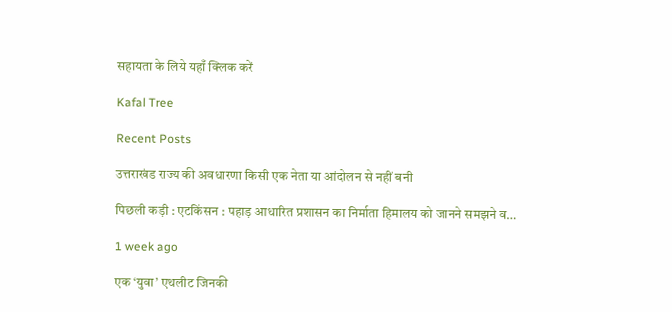सहायता के लिये यहाँ क्लिक करें

Kafal Tree

Recent Posts

उत्तराखंड राज्य की अवधारणा किसी एक नेता या आंदोलन से नहीं बनी

पिछली कड़ी : एटकिंसन : पहाड़ आधारित प्रशासन का निर्माता हिमालय को जानने समझने व…

1 week ago

एक ‘युवा’ एथलीट जिनकी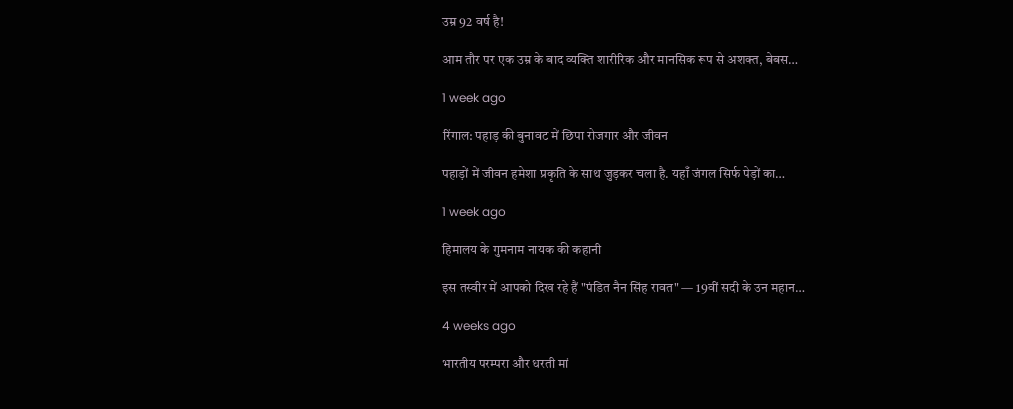उम्र 92 वर्ष है!

आम तौर पर एक उम्र के बाद व्यक्ति शारीरिक और मानसिक रूप से अशक्त, बेबस…

1 week ago

रिंगाल: पहाड़ की बुनावट में छिपा रोजगार और जीवन

पहाड़ों में जीवन हमेशा प्रकृति के साथ जुड़कर चला है. यहाँ जंगल सिर्फ पेड़ों का…

1 week ago

हिमालय के गुमनाम नायक की कहानी

इस तस्वीर में आपको दिख रहे हैं "पंडित नैन सिंह रावत" — 19वीं सदी के उन महान…

4 weeks ago

भारतीय परम्परा और धरती मां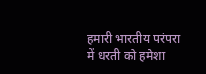हमारी भारतीय परंपरा में धरती को हमेशा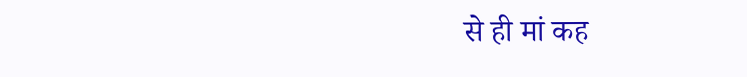से ही मां कह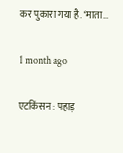कर पुकारा गया है. ‘माता…

1 month ago

एटकिंसन : पहाड़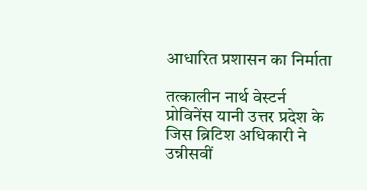आधारित प्रशासन का निर्माता

तत्कालीन नार्थ वेस्टर्न प्रोविनेंस यानी उत्तर प्रदेश के जिस ब्रिटिश अधिकारी ने उन्नीसवीं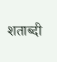शताब्दी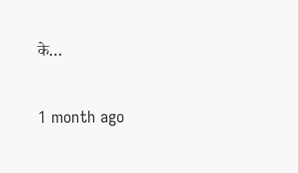के…

1 month ago